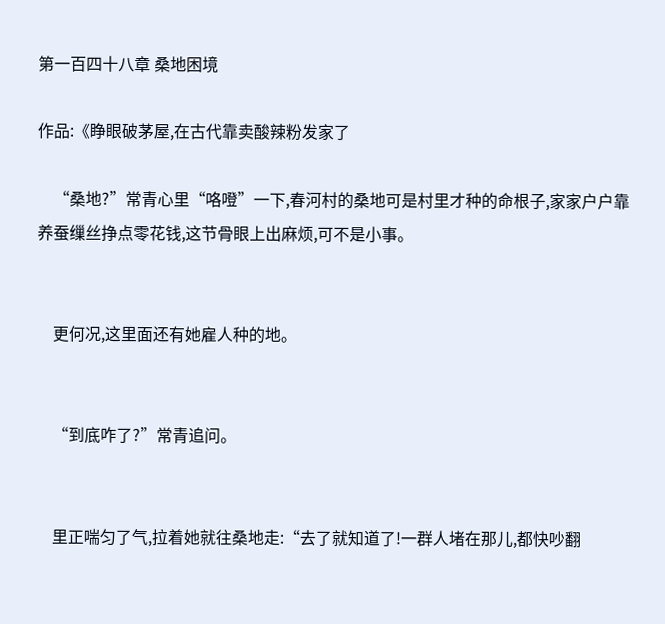第一百四十八章 桑地困境

作品:《睁眼破茅屋,在古代靠卖酸辣粉发家了

    “桑地?”常青心里“咯噔”一下,春河村的桑地可是村里才种的命根子,家家户户靠养蚕缫丝挣点零花钱,这节骨眼上出麻烦,可不是小事。


    更何况,这里面还有她雇人种的地。


    “到底咋了?”常青追问。


    里正喘匀了气,拉着她就往桑地走:“去了就知道了!一群人堵在那儿,都快吵翻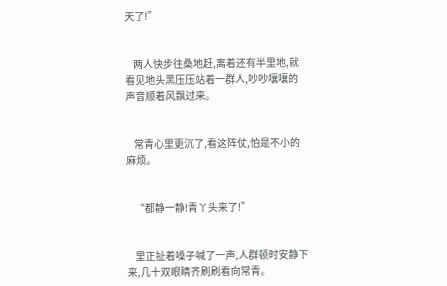天了!”


    两人快步往桑地赶,离着还有半里地,就看见地头黑压压站着一群人,吵吵嚷嚷的声音顺着风飘过来。


    常青心里更沉了,看这阵仗,怕是不小的麻烦。


    “都静一静!青丫头来了!”


    里正扯着嗓子喊了一声,人群顿时安静下来,几十双眼睛齐刷刷看向常青。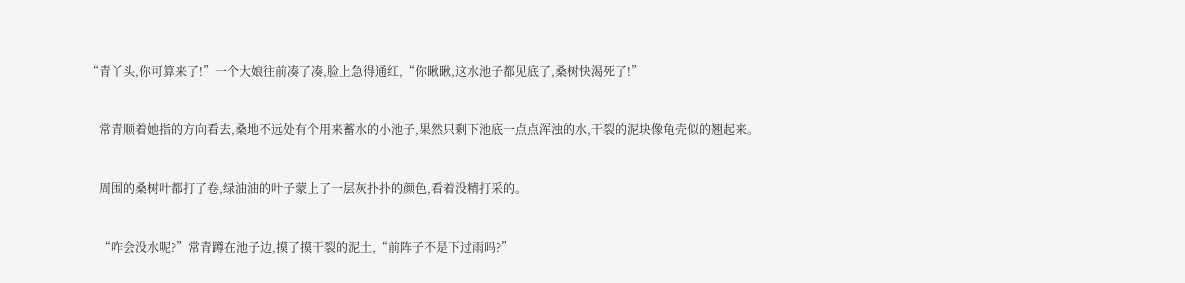“青丫头,你可算来了!”一个大娘往前凑了凑,脸上急得通红,“你瞅瞅,这水池子都见底了,桑树快渴死了!”


    常青顺着她指的方向看去,桑地不远处有个用来蓄水的小池子,果然只剩下池底一点点浑浊的水,干裂的泥块像龟壳似的翘起来。


    周围的桑树叶都打了卷,绿油油的叶子蒙上了一层灰扑扑的颜色,看着没精打采的。


    “咋会没水呢?”常青蹲在池子边,摸了摸干裂的泥土,“前阵子不是下过雨吗?”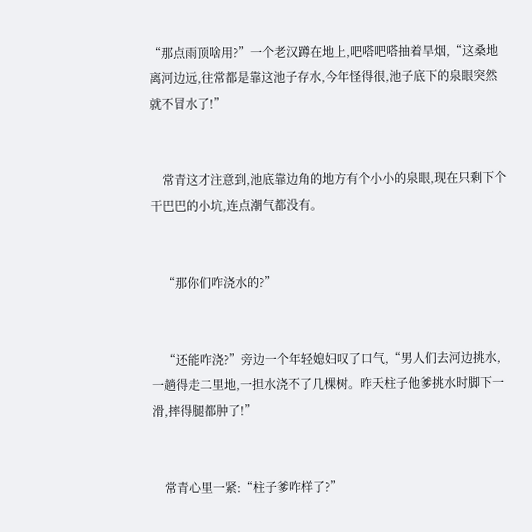“那点雨顶啥用?”一个老汉蹲在地上,吧嗒吧嗒抽着旱烟,“这桑地离河边远,往常都是靠这池子存水,今年怪得很,池子底下的泉眼突然就不冒水了!”


    常青这才注意到,池底靠边角的地方有个小小的泉眼,现在只剩下个干巴巴的小坑,连点潮气都没有。


    “那你们咋浇水的?”


    “还能咋浇?”旁边一个年轻媳妇叹了口气,“男人们去河边挑水,一趟得走二里地,一担水浇不了几棵树。昨天柱子他爹挑水时脚下一滑,摔得腿都肿了!”


    常青心里一紧:“柱子爹咋样了?”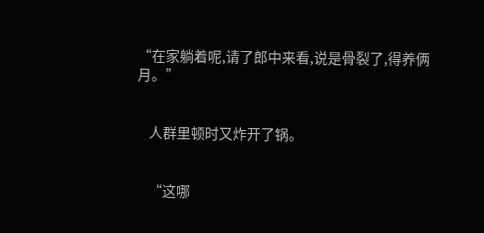“在家躺着呢,请了郎中来看,说是骨裂了,得养俩月。”


    人群里顿时又炸开了锅。


    “这哪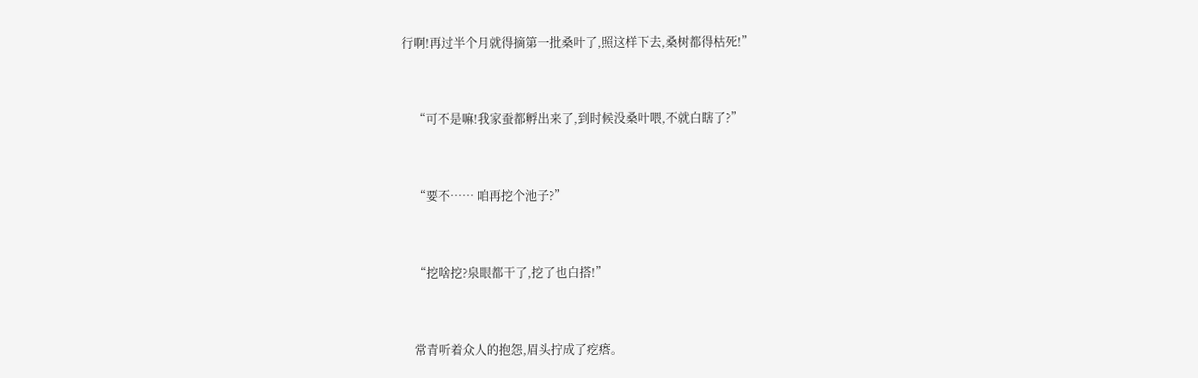行啊!再过半个月就得摘第一批桑叶了,照这样下去,桑树都得枯死!”


    “可不是嘛!我家蚕都孵出来了,到时候没桑叶喂,不就白瞎了?”


    “要不…… 咱再挖个池子?”


    “挖啥挖?泉眼都干了,挖了也白搭!”


    常青听着众人的抱怨,眉头拧成了疙瘩。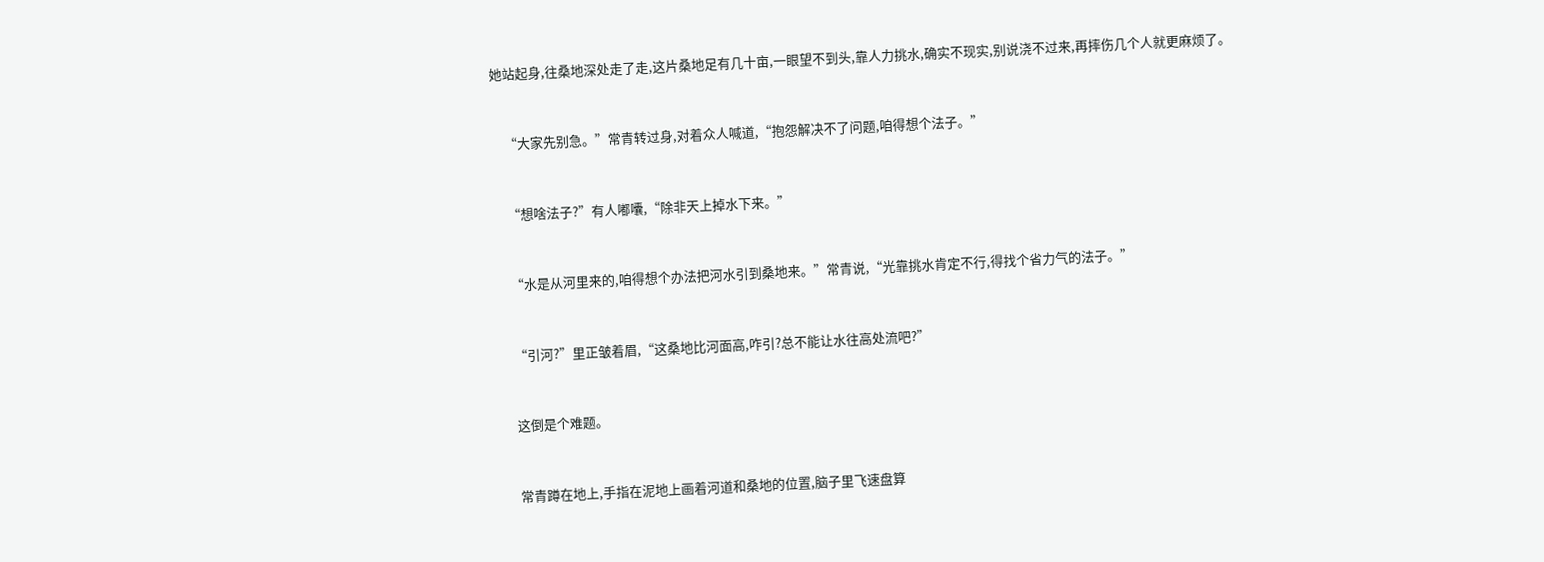她站起身,往桑地深处走了走,这片桑地足有几十亩,一眼望不到头,靠人力挑水,确实不现实,别说浇不过来,再摔伤几个人就更麻烦了。


    “大家先别急。”常青转过身,对着众人喊道,“抱怨解决不了问题,咱得想个法子。”


    “想啥法子?”有人嘟囔,“除非天上掉水下来。”


    “水是从河里来的,咱得想个办法把河水引到桑地来。”常青说,“光靠挑水肯定不行,得找个省力气的法子。”


    “引河?”里正皱着眉,“这桑地比河面高,咋引?总不能让水往高处流吧?”


    这倒是个难题。


    常青蹲在地上,手指在泥地上画着河道和桑地的位置,脑子里飞速盘算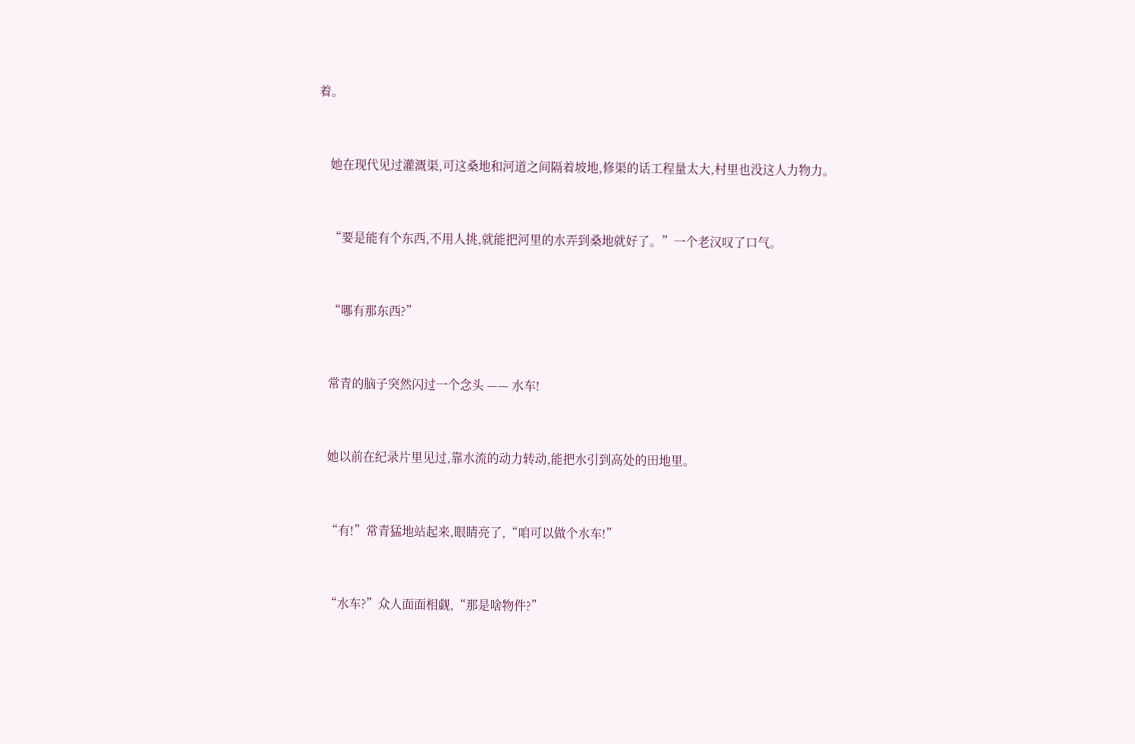着。


    她在现代见过灌溉渠,可这桑地和河道之间隔着坡地,修渠的话工程量太大,村里也没这人力物力。


    “要是能有个东西,不用人挑,就能把河里的水弄到桑地就好了。”一个老汉叹了口气。


    “哪有那东西?”


    常青的脑子突然闪过一个念头 —— 水车!


    她以前在纪录片里见过,靠水流的动力转动,能把水引到高处的田地里。


    “有!”常青猛地站起来,眼睛亮了,“咱可以做个水车!”


    “水车?”众人面面相觑,“那是啥物件?”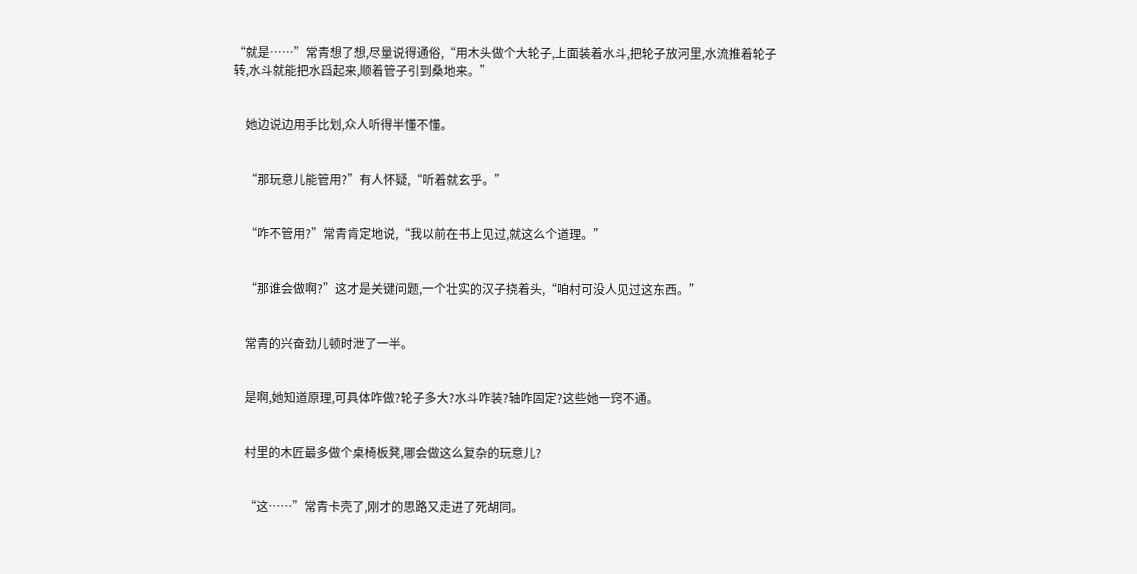“就是……”常青想了想,尽量说得通俗,“用木头做个大轮子,上面装着水斗,把轮子放河里,水流推着轮子转,水斗就能把水舀起来,顺着管子引到桑地来。”


    她边说边用手比划,众人听得半懂不懂。


    “那玩意儿能管用?”有人怀疑,“听着就玄乎。”


    “咋不管用?”常青肯定地说,“我以前在书上见过,就这么个道理。”


    “那谁会做啊?”这才是关键问题,一个壮实的汉子挠着头,“咱村可没人见过这东西。”


    常青的兴奋劲儿顿时泄了一半。


    是啊,她知道原理,可具体咋做?轮子多大?水斗咋装?轴咋固定?这些她一窍不通。


    村里的木匠最多做个桌椅板凳,哪会做这么复杂的玩意儿?


    “这……”常青卡壳了,刚才的思路又走进了死胡同。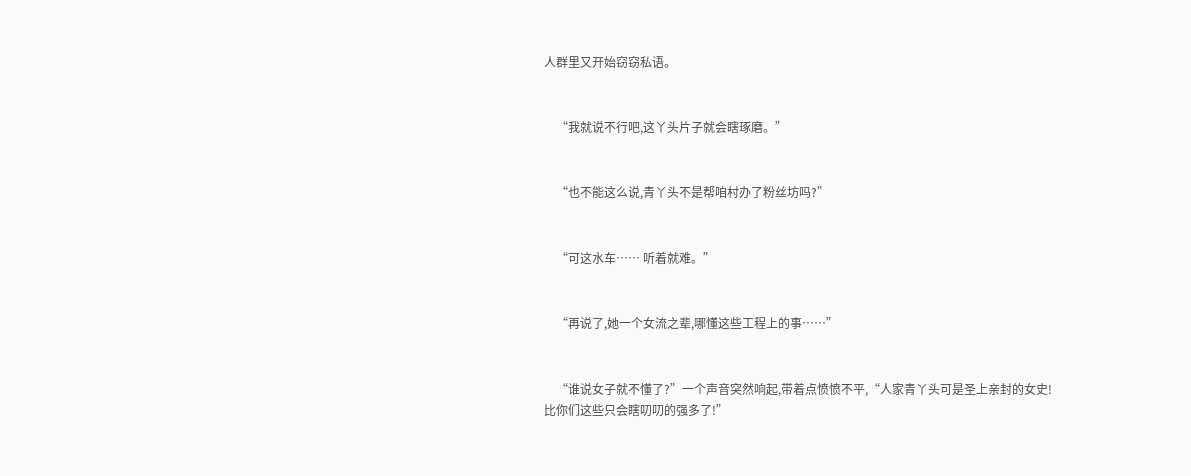人群里又开始窃窃私语。


    “我就说不行吧,这丫头片子就会瞎琢磨。”


    “也不能这么说,青丫头不是帮咱村办了粉丝坊吗?”


    “可这水车…… 听着就难。”


    “再说了,她一个女流之辈,哪懂这些工程上的事……”


    “谁说女子就不懂了?”一个声音突然响起,带着点愤愤不平,“人家青丫头可是圣上亲封的女史!比你们这些只会瞎叨叨的强多了!”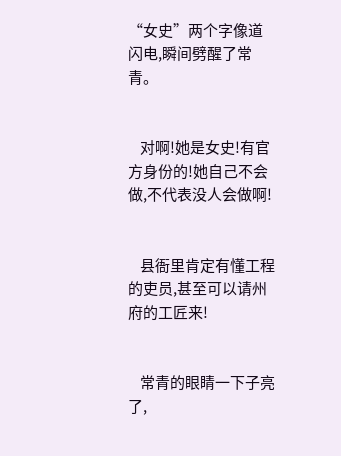“女史”两个字像道闪电,瞬间劈醒了常青。


    对啊!她是女史!有官方身份的!她自己不会做,不代表没人会做啊!


    县衙里肯定有懂工程的吏员,甚至可以请州府的工匠来!


    常青的眼睛一下子亮了,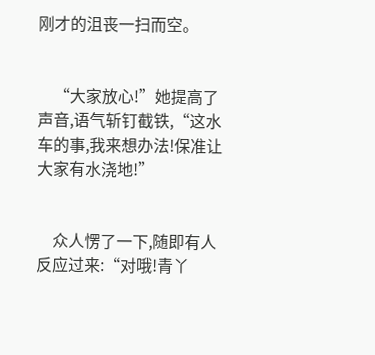刚才的沮丧一扫而空。


    “大家放心!”她提高了声音,语气斩钉截铁,“这水车的事,我来想办法!保准让大家有水浇地!”


    众人愣了一下,随即有人反应过来:“对哦!青丫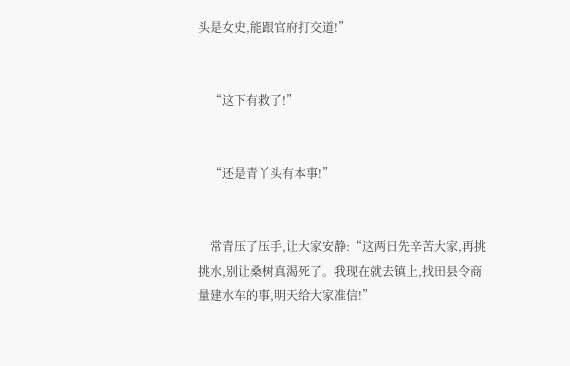头是女史,能跟官府打交道!”


    “这下有救了!”


    “还是青丫头有本事!”


    常青压了压手,让大家安静:“这两日先辛苦大家,再挑挑水,别让桑树真渴死了。我现在就去镇上,找田县令商量建水车的事,明天给大家准信!”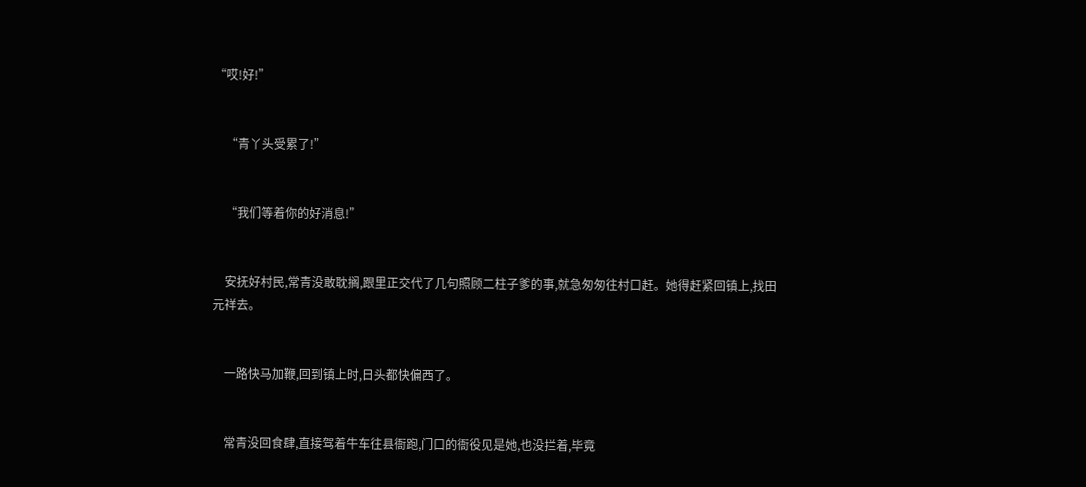“哎!好!”


    “青丫头受累了!”


    “我们等着你的好消息!”


    安抚好村民,常青没敢耽搁,跟里正交代了几句照顾二柱子爹的事,就急匆匆往村口赶。她得赶紧回镇上,找田元祥去。


    一路快马加鞭,回到镇上时,日头都快偏西了。


    常青没回食肆,直接驾着牛车往县衙跑,门口的衙役见是她,也没拦着,毕竟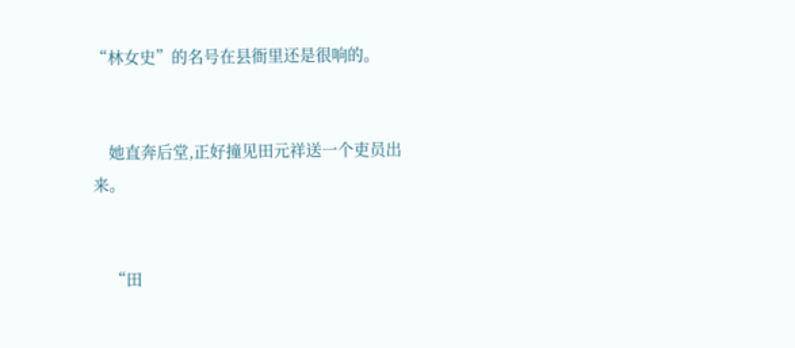“林女史”的名号在县衙里还是很响的。


    她直奔后堂,正好撞见田元祥送一个吏员出来。


    “田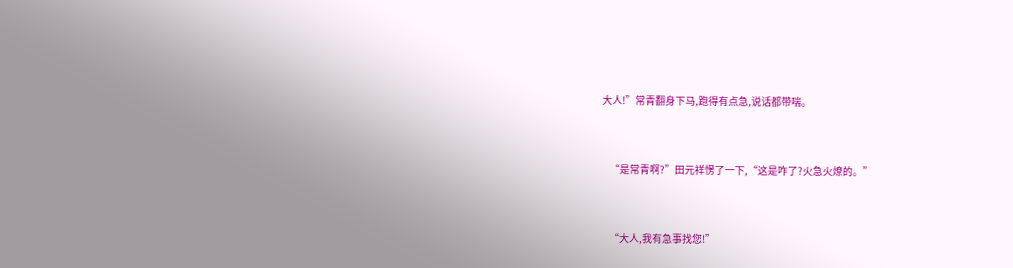大人!”常青翻身下马,跑得有点急,说话都带喘。


    “是常青啊?”田元祥愣了一下,“这是咋了?火急火燎的。”


    “大人,我有急事找您!”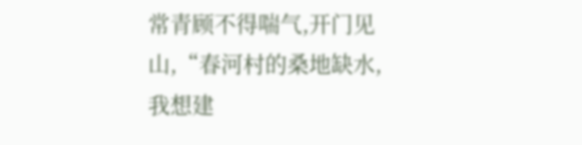常青顾不得喘气,开门见山,“春河村的桑地缺水,我想建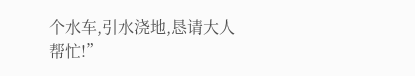个水车,引水浇地,恳请大人帮忙!”